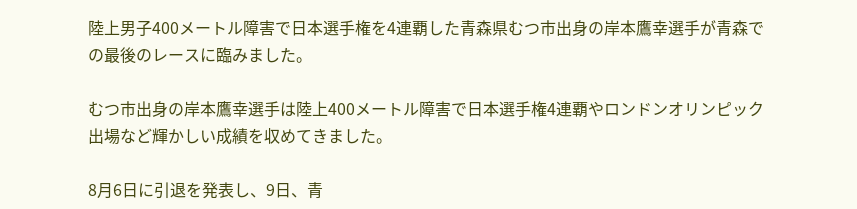陸上男子400メートル障害で日本選手権を4連覇した青森県むつ市出身の岸本鷹幸選手が青森での最後のレースに臨みました。

むつ市出身の岸本鷹幸選手は陸上400メートル障害で日本選手権4連覇やロンドンオリンピック出場など輝かしい成績を収めてきました。

8月6日に引退を発表し、9日、青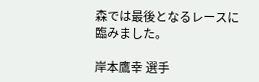森では最後となるレースに臨みました。

岸本鷹幸 選手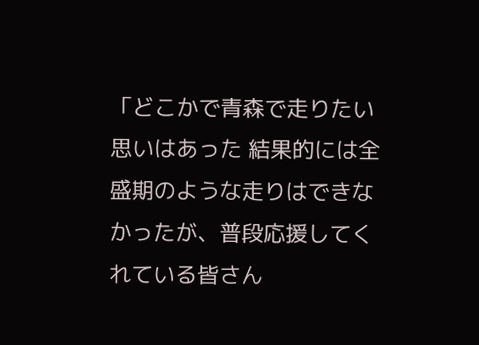「どこかで青森で走りたい思いはあった 結果的には全盛期のような走りはできなかったが、普段応援してくれている皆さん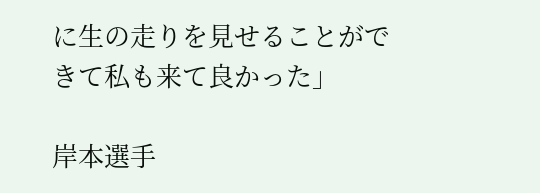に生の走りを見せることができて私も来て良かった」

岸本選手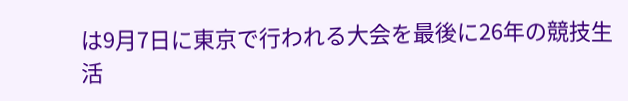は9月7日に東京で行われる大会を最後に26年の競技生活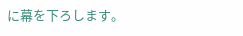に幕を下ろします。